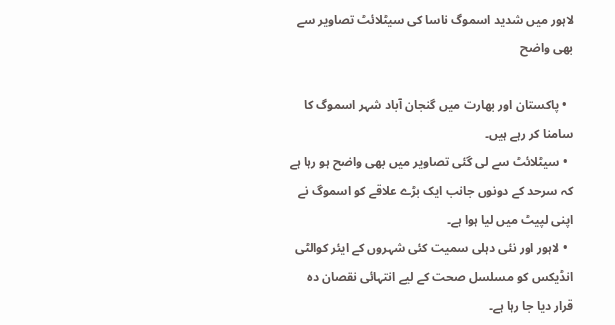لاہور میں شدید اسموگ ناسا کی سیٹلائٹ تصاویر سے بھی واضح

  • پاکستان اور بھارت میں گنجان آباد شہر اسموگ کا سامنا کر رہے ہیں۔
  • سیٹلائٹ سے لی گئی تصاویر میں بھی واضح ہو رہا ہے کہ سرحد کے دونوں جانب ایک بڑے علاقے کو اسموگ نے اپنی لپیٹ میں لیا ہوا ہے۔
  • لاہور اور نئی دہلی سمیت کئی شہروں کے ایئر کوالٹی انڈیکس کو مسلسل صحت کے لیے انتہائی نقصان دہ قرار دیا جا رہا ہے۔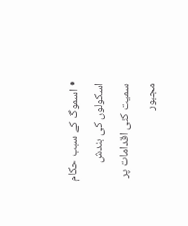• اسموگ کے سبب حکام اسکولوں کی بندش سمیت کئی اقدامات پر مجبور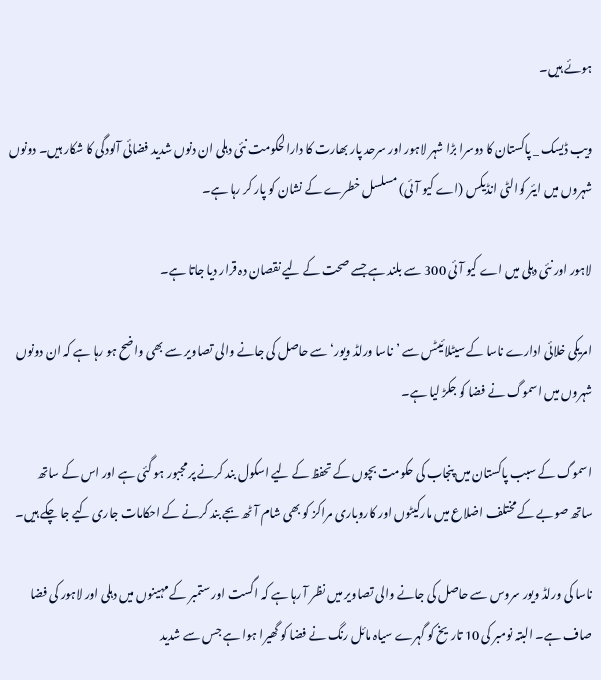ہوئے ہیں۔

ویب ڈیسک _ پاکستان کا دوسرا بڑا شہر لاہور اور سرحد پار بھارت کا دارالحکومت نئی دہلی ان دنوں شدید فضائی آلودگی کا شکار ہیں۔ دونوں شہروں میں ایئر کوالٹی انڈیکس (اے کیو آئی) مسلسل خطرے کے نشان کو پار کر رہا ہے۔

لاہور اور نئی دہلی میں اے کیو آئی 300 سے بلند ہے جسے صحت کے لیے نقصان دہ قرار دیا جاتا ہے۔

امریکی خلائی ادارے ناسا کے سیٹلائیٹس سے ’ناسا ورلڈ ویور‘ سے حاصل کی جانے والی تصاویر سے بھی واضح ہو رہا ہے کہ ان دونوں شہروں میں اسموگ نے فضا کو جکڑ لیا ہے۔

اسموگ کے سبب پاکستان میں پنجاب کی حکومت بچوں کے تحفظ کے لیے اسکول بند کرنے پر مجبور ہو گئی ہے اور اس کے ساتھ ساتھ صوبے کے مختلف اضلاع میں مارکیٹوں اور کاروباری مراکز کو بھی شام آٹھ بجے بند کرنے کے احکامات جاری کیے جا چکے ہیں۔

ناسا کی ورلڈ ویور سروس سے حاصل کی جانے والی تصاویر میں نظر آ رہا ہے کہ اگست اور ستمبر کے مہینوں میں دہلی اور لاہور کی فضا صاف ہے۔ البتہ نومبر کی 10 تاریخ کو گہرے سیاہ مائل رنگ نے فضا کو گھیرا ہوا ہے جس سے شدید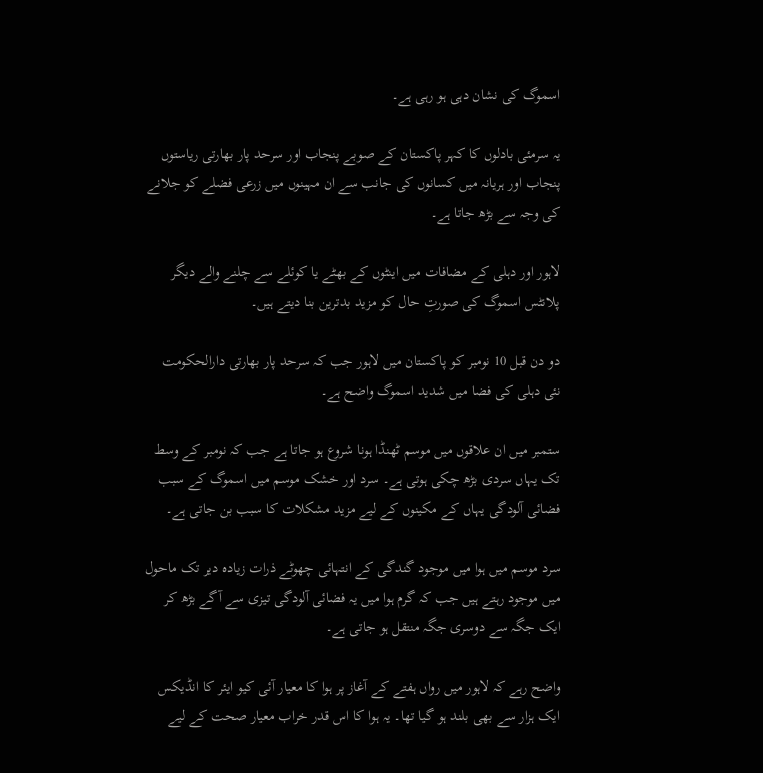اسموگ کی نشان دہی ہو رہی ہے۔

یہ سرمئی بادلوں کا کہر پاکستان کے صوبے پنجاب اور سرحد پار بھارتی ریاستوں پنجاب اور ہریانہ میں کسانوں کی جانب سے ان مہینوں میں زرعی فضلے کو جلانے کی وجہ سے بڑھ جاتا ہے۔

لاہور اور دہلی کے مضافات میں اینٹوں کے بھٹے یا کوئلے سے چلنے والے دیگر پلانٹس اسموگ کی صورتِ حال کو مزید بدترین بنا دیتے ہیں۔

دو دن قبل 10 نومبر کو پاکستان میں لاہور جب کہ سرحد پار بھارتی دارالحکومت نئی دہلی کی فضا میں شدید اسموگ واضح ہے۔

ستمبر میں ان علاقوں میں موسم ٹھنڈا ہونا شروع ہو جاتا ہے جب کہ نومبر کے وسط تک یہاں سردی بڑھ چکی ہوتی ہے۔ سرد اور خشک موسم میں اسموگ کے سبب فضائی آلودگی یہاں کے مکینوں کے لیے مزید مشکلات کا سبب بن جاتی ہے۔

سرد موسم میں ہوا میں موجود گندگی کے انتہائی چھوٹے ذرات زیادہ دیر تک ماحول میں موجود رہتے ہیں جب کہ گرم ہوا میں یہ فضائی آلودگی تیزی سے آگے بڑھ کر ایک جگہ سے دوسری جگہ منتقل ہو جاتی ہے۔

واضح رہے کہ لاہور میں رواں ہفتے کے آغاز پر ہوا کا معیار آئی کیو ایئر کا انڈیکس ایک ہزار سے بھی بلند ہو گیا تھا۔ یہ ہوا کا اس قدر خراب معیار صحت کے لیے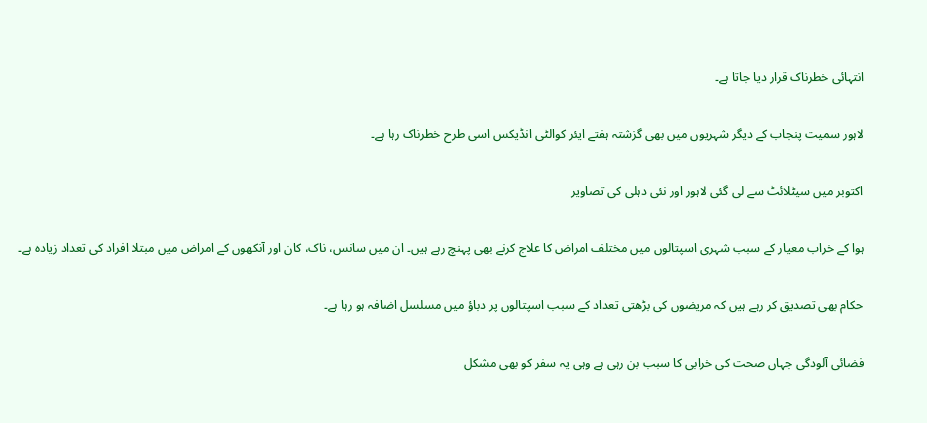انتہائی خطرناک قرار دیا جاتا ہے۔

لاہور سمیت پنجاب کے دیگر شہریوں میں بھی گزشتہ ہفتے ایئر کوالٹی انڈیکس اسی طرح خطرناک رہا ہے۔

اکتوبر میں سیٹلائٹ سے لی گئی لاہور اور نئی دہلی کی تصاویر

ہوا کے خراب معیار کے سبب شہری اسپتالوں میں مختلف امراض کا علاج کرنے بھی پہنچ رہے ہیں۔ ان میں سانس، ناک، کان اور آنکھوں کے امراض میں مبتلا افراد کی تعداد زیادہ ہے۔

حکام بھی تصدیق کر رہے ہیں کہ مریضوں کی بڑھتی تعداد کے سبب اسپتالوں پر دباؤ میں مسلسل اضافہ ہو رہا ہے۔

فضائی آلودگی جہاں صحت کی خرابی کا سبب بن رہی ہے وہی یہ سفر کو بھی مشکل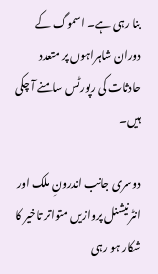بنا رہی ہے۔ اسموگ کے دوران شاہراہوں پر متعدد حادثات کی رپورٹس سامنے آ چکی ہیں۔

دوسری جانب اندرونِ ملک اور انٹرنیشنل پروازیں متواتر تاخیر کا شکار ہو رہی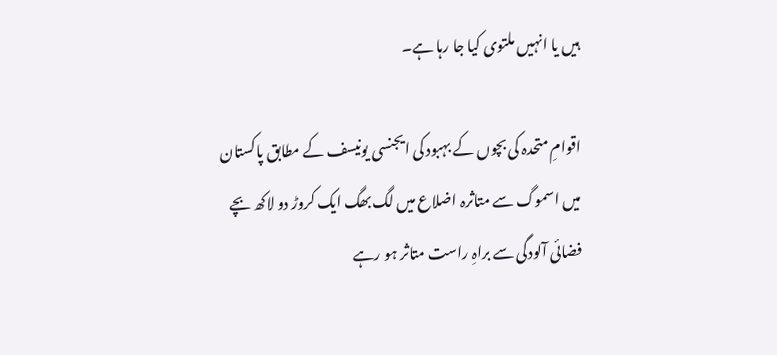ہیں یا انہیں ملتوی کیا جا رہا ہے۔

اقوامِ متحدہ کی بچوں کے بہبود کی ایجنسی یونیسف کے مطابق پاکستان میں اسموگ سے متاثرہ اضلاع میں لگ بھگ ایک کروڑ دو لاکھ بچے فضائی آلودگی سے براہِ راست متاثر ہو رہے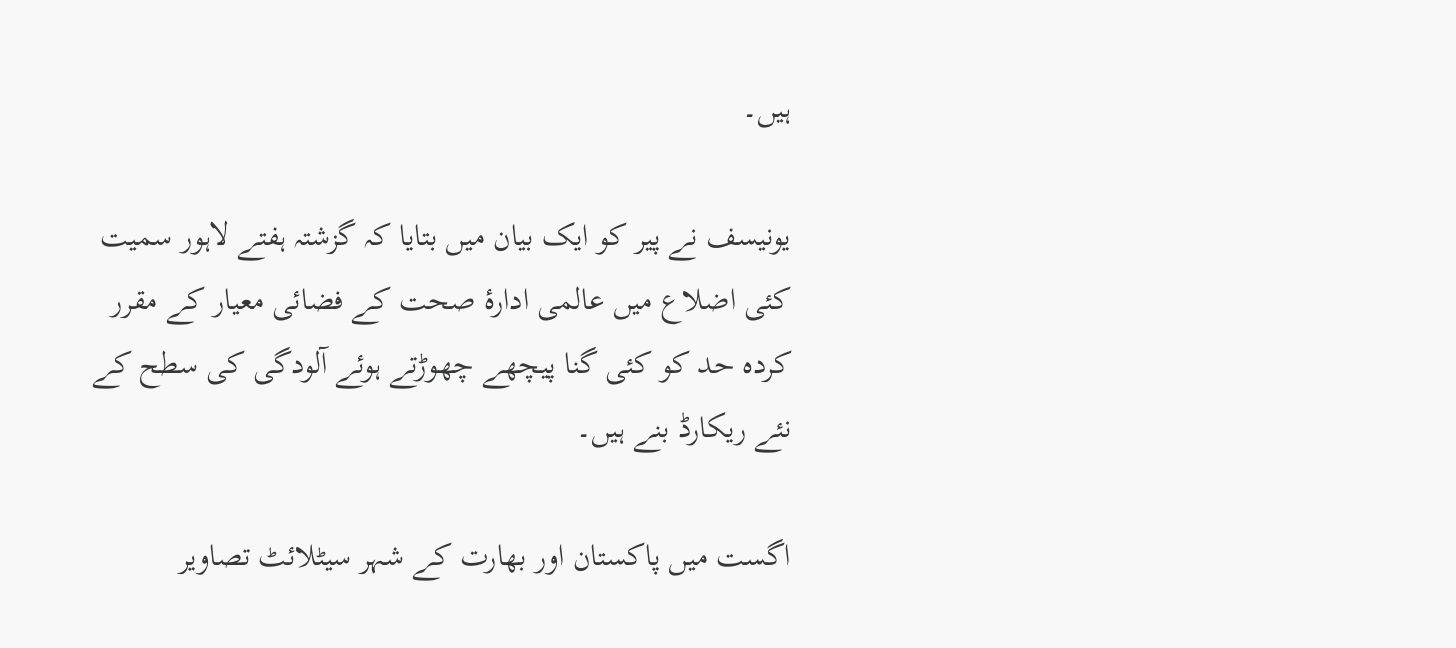ہیں۔

یونیسف نے پیر کو ایک بیان میں بتایا کہ گزشتہ ہفتے لاہور سمیت کئی اضلاع میں عالمی ادارۂ صحت کے فضائی معیار کے مقرر کردہ حد کو کئی گنا پیچھے چھوڑتے ہوئے آلودگی کی سطح کے نئے ریکارڈ بنے ہیں۔

اگست میں پاکستان اور بھارت کے شہر سیٹلائٹ تصاویر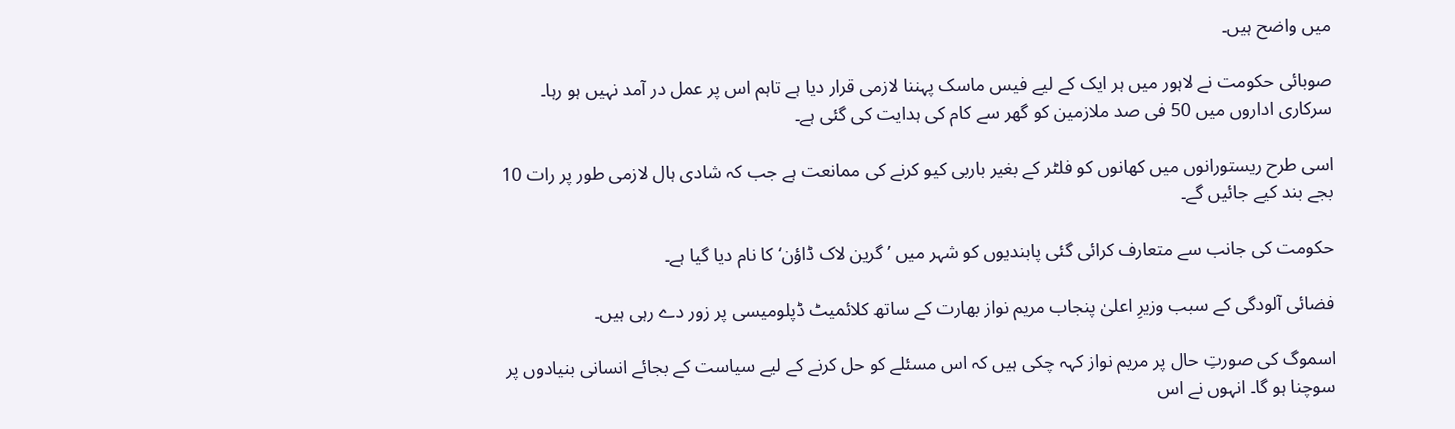میں واضح ہیں۔

صوبائی حکومت نے لاہور میں ہر ایک کے لیے فیس ماسک پہننا لازمی قرار دیا ہے تاہم اس پر عمل در آمد نہیں ہو رہا۔ سرکاری اداروں میں 50 فی صد ملازمین کو گھر سے کام کی ہدایت کی گئی ہے۔

اسی طرح ریستورانوں میں کھانوں کو فلٹر کے بغیر باربی کیو کرنے کی ممانعت ہے جب کہ شادی ہال لازمی طور پر رات 10 بجے بند کیے جائیں گے۔

حکومت کی جانب سے متعارف کرائی گئی پابندیوں کو شہر میں ’گرین لاک ڈاؤن‘ کا نام دیا گیا ہے۔

فضائی آلودگی کے سبب وزیرِ اعلیٰ پنجاب مریم نواز بھارت کے ساتھ کلائمیٹ ڈپلومیسی پر زور دے رہی ہیں۔

اسموگ کی صورتِ حال پر مریم نواز کہہ چکی ہیں کہ اس مسئلے کو حل کرنے کے لیے سیاست کے بجائے انسانی بنیادوں پر سوچنا ہو گا۔ انہوں نے اس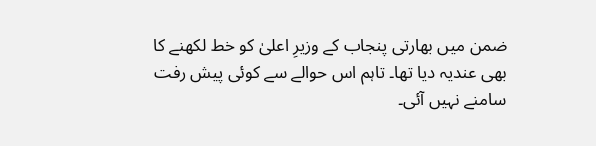ضمن میں بھارتی پنجاب کے وزیرِ اعلیٰ کو خط لکھنے کا بھی عندیہ دیا تھا۔ تاہم اس حوالے سے کوئی پیش رفت سامنے نہیں آئی۔